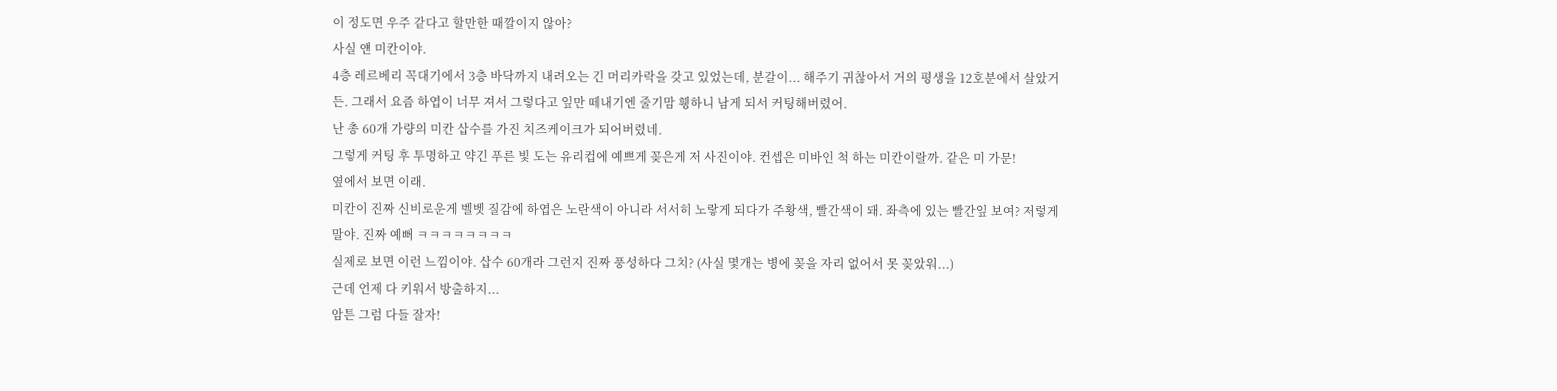이 정도면 우주 같다고 할만한 때깔이지 않아?
사실 얜 미칸이야.
4층 레르베리 꼭대기에서 3층 바닥까지 내려오는 긴 머리카락을 갖고 있었는데, 분갈이... 해주기 귀찮아서 거의 평생을 12호분에서 살았거든. 그래서 요즘 하엽이 너무 져서 그렇다고 잎만 떼내기엔 줄기맘 휑하니 남게 되서 커팅해버렸어.
난 총 60개 가량의 미칸 삽수를 가진 치즈케이크가 되어버렸네.
그렇게 커팅 후 투명하고 약긴 푸른 빛 도는 유리컵에 예쁘게 꽂은게 저 사진이야. 컨셉은 미바인 척 하는 미칸이랄까. 같은 미 가문!
옆에서 보면 이래.
미칸이 진짜 신비로운게 벨벳 질감에 하엽은 노란색이 아니라 서서히 노랗게 되다가 주황색, 빨간색이 돼. 좌측에 있는 빨간잎 보여? 저렇게 말야. 진짜 예뻐 ㅋㅋㅋㅋㅋㅋㅋㅋ
실제로 보면 이런 느낌이야. 삽수 60개라 그런지 진짜 풍성하다 그치? (사실 몇개는 병에 꽂을 자리 없어서 못 꽂았워...)
근데 언제 다 키워서 방출하지...
암튼 그럼 다들 잘자!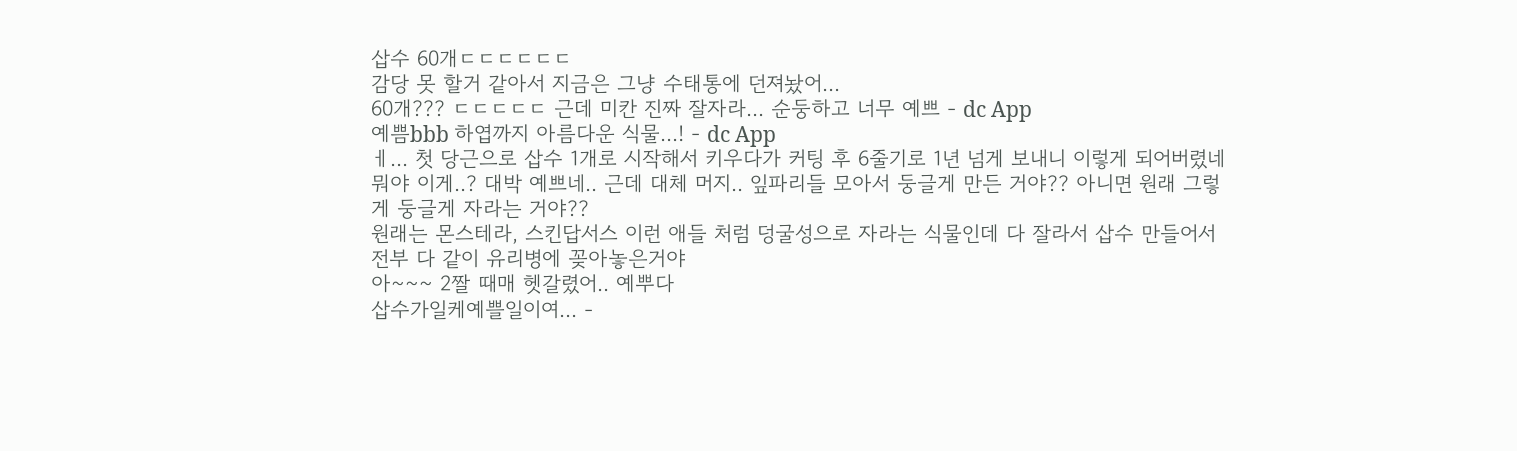삽수 60개ㄷㄷㄷㄷㄷㄷ
감당 못 할거 같아서 지금은 그냥 수태통에 던져놨어...
60개??? ㄷㄷㄷㄷㄷ 근데 미칸 진짜 잘자라... 순둥하고 너무 예쁘 - dc App
예쁨bbb 하엽까지 아름다운 식물...! - dc App
ㅔ... 첫 당근으로 삽수 1개로 시작해서 키우다가 커팅 후 6줄기로 1년 넘게 보내니 이렇게 되어버렸네
뭐야 이게..? 대박 예쁘네.. 근데 대체 머지.. 잎파리들 모아서 둥글게 만든 거야?? 아니면 원래 그렇게 둥글게 자라는 거야??
원래는 몬스테라, 스킨답서스 이런 애들 처럼 덩굴성으로 자라는 식물인데 다 잘라서 삽수 만들어서 전부 다 같이 유리병에 꽂아놓은거야
아~~~ 2짤 때매 헷갈렸어.. 예뿌다
삽수가일케예쁠일이여... -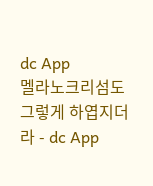dc App
멜라노크리섬도 그렇게 하엽지더라 - dc App